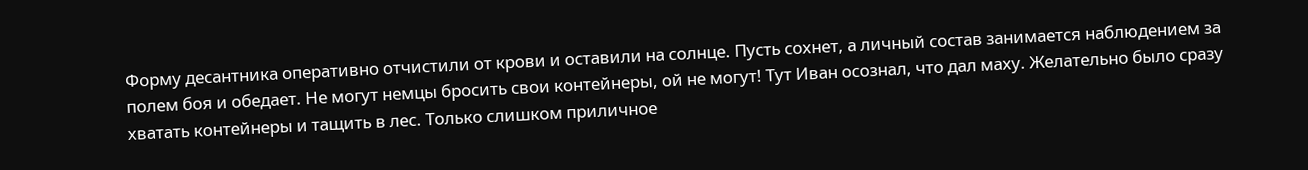Форму десантника оперативно отчистили от крови и оставили на солнце. Пусть сохнет, а личный состав занимается наблюдением за полем боя и обедает. Не могут немцы бросить свои контейнеры, ой не могут! Тут Иван осознал, что дал маху. Желательно было сразу хватать контейнеры и тащить в лес. Только слишком приличное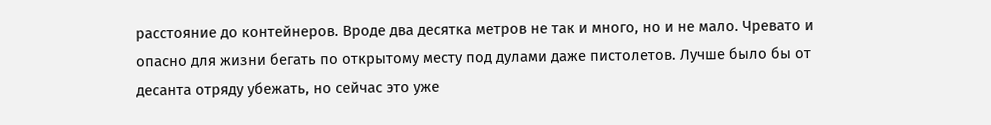расстояние до контейнеров. Вроде два десятка метров не так и много, но и не мало. Чревато и опасно для жизни бегать по открытому месту под дулами даже пистолетов. Лучше было бы от десанта отряду убежать, но сейчас это уже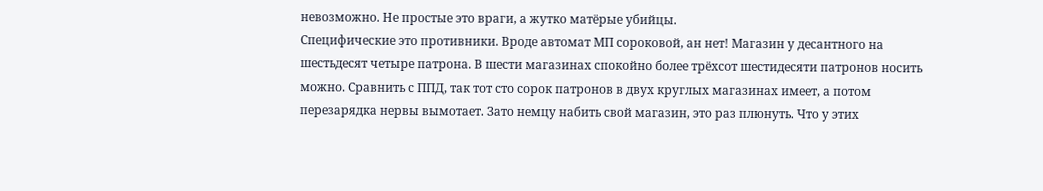невозможно. Не простые это враги, а жутко матёрые убийцы.
Специфические это противники. Вроде автомат МП сороковой, ан нет! Магазин у десантного на шестьдесят четыре патрона. В шести магазинах спокойно более трёхсот шестидесяти патронов носить можно. Сравнить с ППД, так тот сто сорок патронов в двух круглых магазинах имеет, а потом перезарядка нервы вымотает. Зато немцу набить свой магазин, это раз плюнуть. Что у этих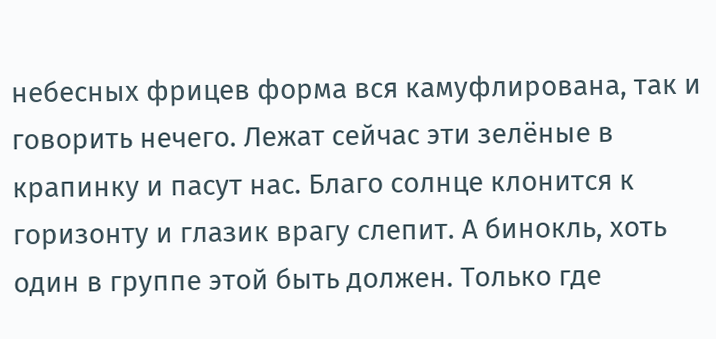небесных фрицев форма вся камуфлирована, так и говорить нечего. Лежат сейчас эти зелёные в крапинку и пасут нас. Благо солнце клонится к горизонту и глазик врагу слепит. А бинокль, хоть один в группе этой быть должен. Только где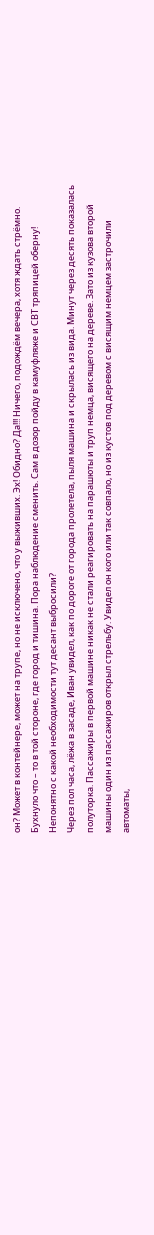он? Может в контейнере, может на трупе, но не исключено, что у выживших. Эх! Обидно? Да!!! Ничего, подождём вечера, хотя ждать стрёмно. Бухнуло что – то в той стороне, где город и тишина. Пора наблюдение сменить. Сам в дозор пойду в камуфляже и СВТ тряпицей оберну! Непонятно с какой необходимости тут десант выбросили?
Через пол часа, лёжа в засаде, Иван увидел, как по дороге от города пролетела, пыля машина и скрылась из вида. Минут через десять показалась полуторка. Пассажиры в первой машине никак не стали реагировать на парашюты и труп немца, висящего на дереве. Зато из кузова второй машины один из пассажиров открыл стрельбу. Увидел он кого или так совпало, но из кустов под деревом с висящим немцем застрочили автоматы,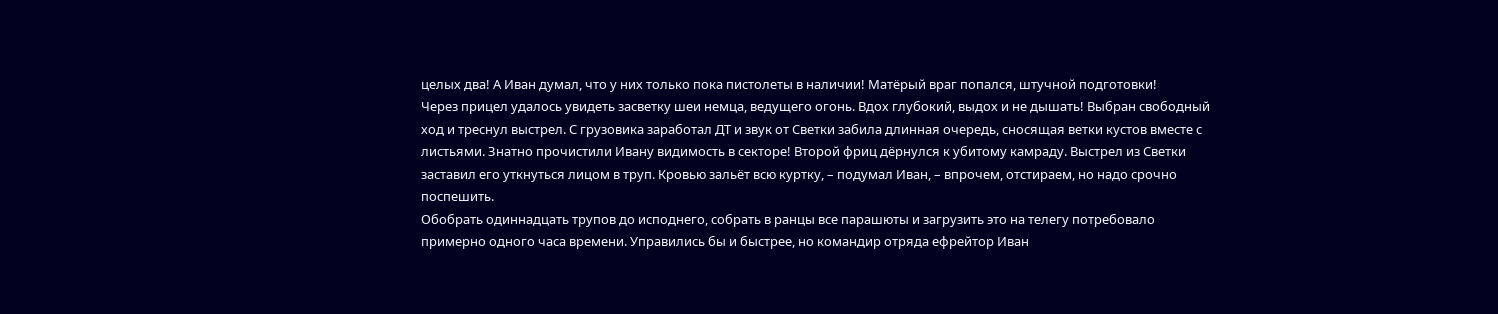целых два! А Иван думал, что у них только пока пистолеты в наличии! Матёрый враг попался, штучной подготовки!
Через прицел удалось увидеть засветку шеи немца, ведущего огонь. Вдох глубокий, выдох и не дышать! Выбран свободный ход и треснул выстрел. С грузовика заработал ДТ и звук от Светки забила длинная очередь, сносящая ветки кустов вместе с листьями. Знатно прочистили Ивану видимость в секторе! Второй фриц дёрнулся к убитому камраду. Выстрел из Светки заставил его уткнуться лицом в труп. Кровью зальёт всю куртку, – подумал Иван, – впрочем, отстираем, но надо срочно поспешить.
Обобрать одиннадцать трупов до исподнего, собрать в ранцы все парашюты и загрузить это на телегу потребовало примерно одного часа времени. Управились бы и быстрее, но командир отряда ефрейтор Иван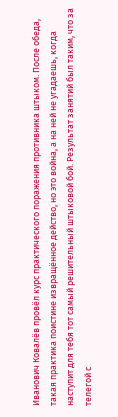Иванович Ковалёв провёл курс практического поражения противника штыком. После обеда, такая практика поистине извращённое действо, но это война, а на ней не угадаешь, когда наступит для тебя тот самый решительный штыковой бой. Результат занятий был таким, что за телегой с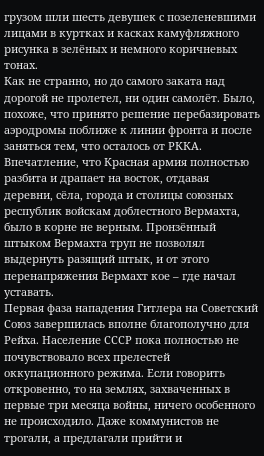грузом шли шесть девушек с позеленевшими лицами в куртках и касках камуфляжного рисунка в зелёных и немного коричневых тонах.
Как не странно, но до самого заката над дорогой не пролетел, ни один самолёт. Было, похоже, что принято решение перебазировать аэродромы поближе к линии фронта и после заняться тем, что осталось от РККА. Впечатление, что Красная армия полностью разбита и драпает на восток, отдавая деревни, сёла, города и столицы союзных республик войскам доблестного Вермахта, было в корне не верным. Пронзённый штыком Вермахта труп не позволял выдернуть разящий штык, и от этого перенапряжения Вермахт кое – где начал уставать.
Первая фаза нападения Гитлера на Советский Союз завершилась вполне благополучно для Рейха. Население СССР пока полностью не почувствовало всех прелестей оккупационного режима. Если говорить откровенно, то на землях, захваченных в первые три месяца войны, ничего особенного не происходило. Даже коммунистов не трогали, а предлагали прийти и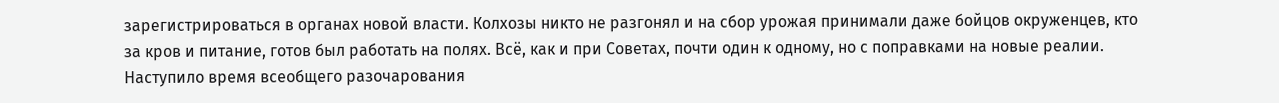зарегистрироваться в органах новой власти. Колхозы никто не разгонял и на сбор урожая принимали даже бойцов окруженцев, кто за кров и питание, готов был работать на полях. Всё, как и при Советах, почти один к одному, но с поправками на новые реалии. Наступило время всеобщего разочарования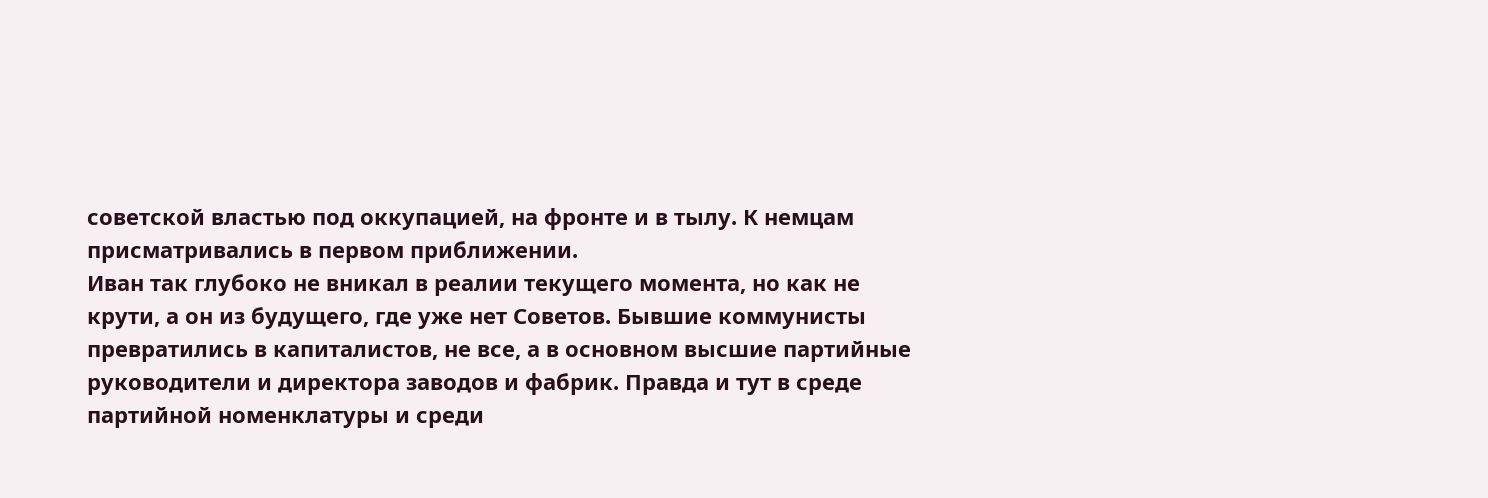советской властью под оккупацией, на фронте и в тылу. К немцам присматривались в первом приближении.
Иван так глубоко не вникал в реалии текущего момента, но как не крути, а он из будущего, где уже нет Советов. Бывшие коммунисты превратились в капиталистов, не все, а в основном высшие партийные руководители и директора заводов и фабрик. Правда и тут в среде партийной номенклатуры и среди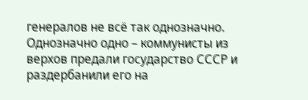генералов не всё так однозначно. Однозначно одно – коммунисты из верхов предали государство СССР и раздербанили его на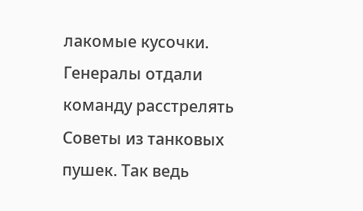лакомые кусочки. Генералы отдали команду расстрелять Советы из танковых пушек. Так ведь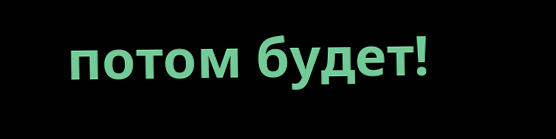потом будет!